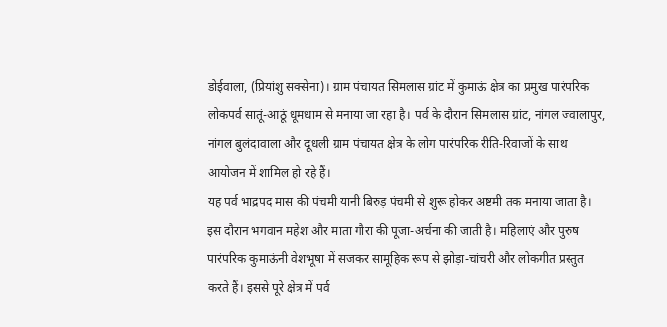डोईवाला, (प्रियांशु सक्सेना)। ग्राम पंचायत सिमलास ग्रांट में कुमाऊं क्षेत्र का प्रमुख पारंपरिक लोकपर्व सातूं-आठूं धूमधाम से मनाया जा रहा है। पर्व के दौरान सिमलास ग्रांट, नांगल ज्वालापुर, नांगल बुलंदावाला और दूधली ग्राम पंचायत क्षेत्र के लोग पारंपरिक रीति-रिवाजों के साथ आयोजन में शामिल हो रहे हैं।
यह पर्व भाद्रपद मास की पंचमी यानी बिरुड़ पंचमी से शुरू होकर अष्टमी तक मनाया जाता है। इस दौरान भगवान महेश और माता गौरा की पूजा-अर्चना की जाती है। महिलाएं और पुरुष पारंपरिक कुमाऊंनी वेशभूषा में सजकर सामूहिक रूप से झोड़ा-चांचरी और लोकगीत प्रस्तुत करते हैं। इससे पूरे क्षेत्र में पर्व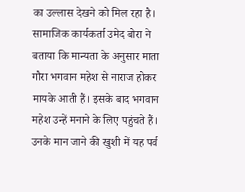का उल्लास देखने को मिल रहा है।
सामाजिक कार्यकर्ता उमेद बोरा ने बताया कि मान्यता के अनुसार माता गौरा भगवान महेश से नाराज होकर मायके आती हैं। इसके बाद भगवान महेश उन्हें मनाने के लिए पहुंचते हैं। उनके मान जाने की खुशी में यह पर्व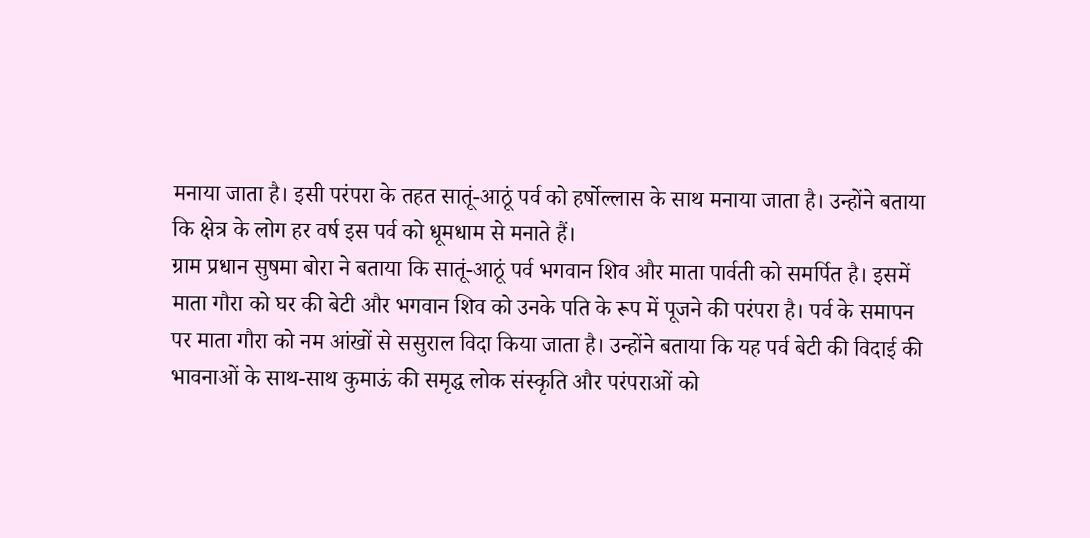मनाया जाता है। इसी परंपरा के तहत सातूं-आठूं पर्व को हर्षोल्लास के साथ मनाया जाता है। उन्होंने बताया कि क्षेत्र के लोग हर वर्ष इस पर्व को धूमधाम से मनाते हैं।
ग्राम प्रधान सुषमा बोरा ने बताया कि सातूं-आठूं पर्व भगवान शिव और माता पार्वती को समर्पित है। इसमें माता गौरा को घर की बेटी और भगवान शिव को उनके पति के रूप में पूजने की परंपरा है। पर्व के समापन पर माता गौरा को नम आंखों से ससुराल विदा किया जाता है। उन्होंने बताया कि यह पर्व बेटी की विदाई की भावनाओं के साथ-साथ कुमाऊं की समृद्ध लोक संस्कृति और परंपराओं को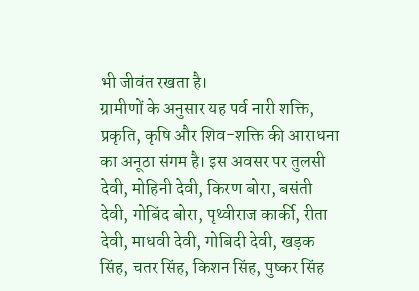भी जीवंत रखता है।
ग्रामीणों के अनुसार यह पर्व नारी शक्ति, प्रकृति, कृषि और शिव-शक्ति की आराधना का अनूठा संगम है। इस अवसर पर तुलसी देवी, मोहिनी देवी, किरण बोरा, बसंती देवी, गोबिंद बोरा, पृथ्वीराज कार्की, रीता देवी, माधवी देवी, गोबिदी देवी, खड़क सिंह, चतर सिंह, किशन सिंह, पुष्कर सिंह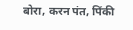बोरा, करन पंत, पिंकी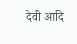देवी आदि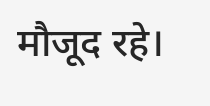मौजूद रहे।